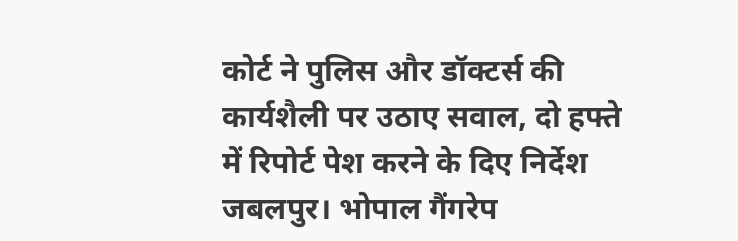कोर्ट ने पुलिस और डॉक्टर्स की कार्यशैली पर उठाए सवाल, दो हफ्ते में रिपोर्ट पेश करने के दिए निर्देश
जबलपुर। भोपाल गैंगरेप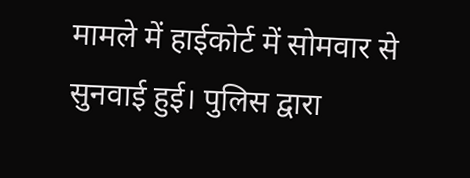मामले में हाईकोर्ट में सोमवार से सुनवाई हुई। पुलिस द्वारा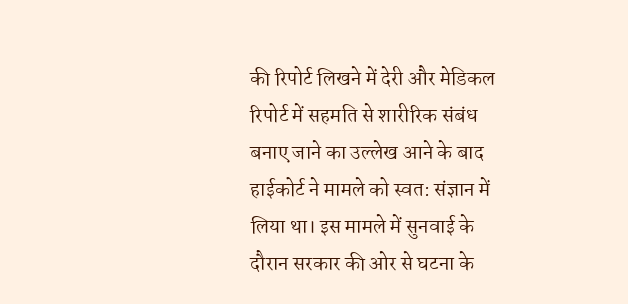की रिपोर्ट लिखने में देरी और मेडिकल रिपोर्ट में सहमति से शारीरिक संबंध बनाए जाने का उल्लेख आने के बाद हाईकोर्ट ने मामले को स्वत: संज्ञान में लिया था। इस मामले में सुनवाई के दौरान सरकार की ओर से घटना के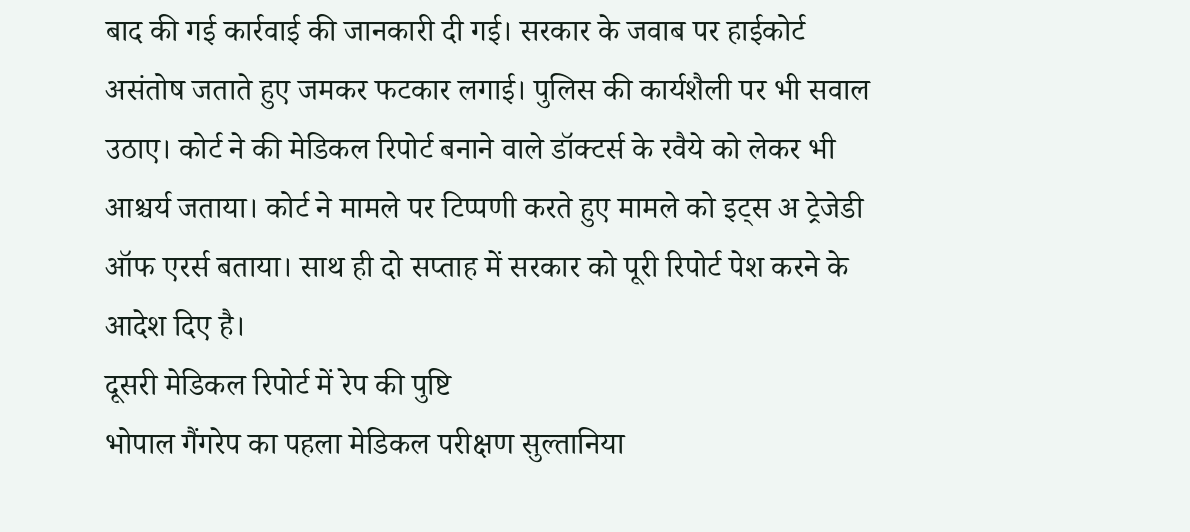बाद की गई कार्रवाई की जानकारी दी गई। सरकार के जवाब पर हाईकोर्ट असंतोष जताते हुए जमकर फटकार लगाई। पुलिस की कार्यशैली पर भी सवाल उठाए। कोर्ट ने की मेडिकल रिपोर्ट बनाने वाले डॉक्टर्स के रवैये को लेकर भी आश्चर्य जताया। कोर्ट ने मामले पर टिप्पणी करते हुए मामले को इट्स अ ट्रेजेडी ऑफ एरर्स बताया। साथ ही दो सप्ताह में सरकार को पूरी रिपोर्ट पेश करने के आदेश दिए है।
दूसरी मेडिकल रिपोर्ट में रेप की पुष्टि
भोपाल गैंगरेप का पहला मेडिकल परीक्षण सुल्तानिया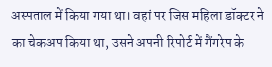अस्पताल में किया गया था। वहां पर जिस महिला डॉक्टर ने का चेकअप किया था, उसने अपनी रिपोर्ट में गैंगरेप के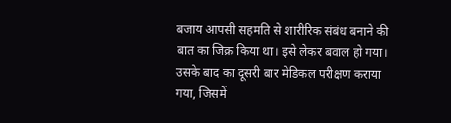बजाय आपसी सहमति से शारीरिक संबंध बनाने की बात का जिक्र किया था। इसे लेकर बवाल हो गया। उसके बाद का दूसरी बार मेडिकल परीक्षण कराया गया, जिसमें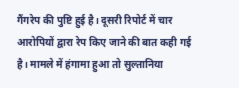गैंगरेप की पुष्टि हुई है। दूसरी रिपोर्ट में चार आरोपियों द्वारा रेप किए जाने की बात कही गई है। मामले में हंगामा हुआ तो सुल्तानिया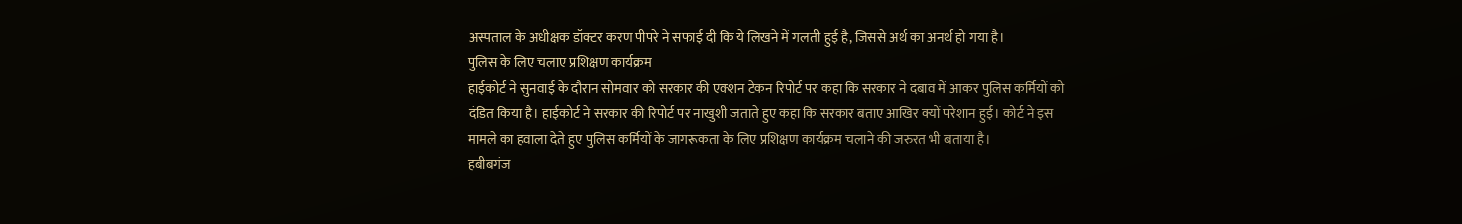अस्पताल के अधीक्षक डॉक्टर करण पीपरे ने सफाई दी कि ये लिखने में गलती हुई है, जिससे अर्थ का अनर्थ हो गया है।
पुलिस के लिए चलाए प्रशिक्षण कार्यक्रम
हाईकोर्ट ने सुनवाई के दौरान सोमवार को सरकार की एक्शन टेकन रिपोर्ट पर कहा कि सरकार ने दबाव में आकर पुलिस कर्मियों को दंडित किया है। हाईकोर्ट ने सरकार की रिपोर्ट पर नाखुशी जताते हुए कहा कि सरकार बताए आखिर क्यों परेशान हुई। कोर्ट ने इस मामले का हवाला देते हुए पुलिस कर्मियों के जागरूकता के लिए प्रशिक्षण कार्यक्रम चलाने की जरुरत भी बताया है।
हबीबगंज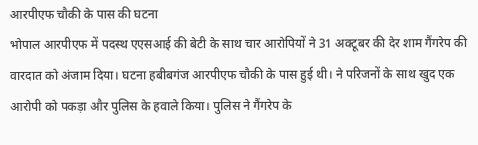आरपीएफ चौकी के पास की घटना
भोपाल आरपीएफ में पदस्थ एएसआई की बेटी के साथ चार आरोपियों ने 31 अक्टूबर की देर शाम गैंगरेप की वारदात को अंजाम दिया। घटना हबीबगंज आरपीएफ चौकी के पास हुई थी। ने परिजनों के साथ खुद एक आरोपी को पकड़ा और पुलिस के हवाले किया। पुलिस ने गैंगरेप के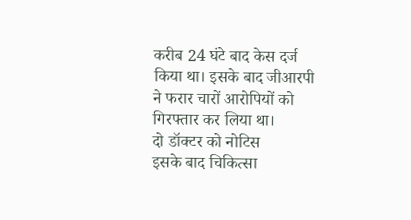करीब 24 घंटे बाद केस दर्ज किया था। इसके बाद जीआरपी ने फरार चारों आरोपियों को गिरफ्तार कर लिया था।
दो डॉक्टर को नोटिस
इसके बाद चिकित्सा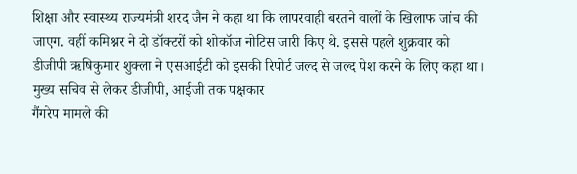शिक्षा और स्वास्थ्य राज्यमंत्री शरद जैन ने कहा था कि लापरवाही बरतने वालों के खिलाफ जांच की जाएग. वहीं कमिश्नर ने दो डॉक्टरों को शोकॉज नोटिस जारी किए थे. इससे पहले शुक्रवार को डीजीपी ऋषिकुमार शुक्ला ने एसआईटी को इसकी रिपोर्ट जल्द से जल्द पेश करने के लिए कहा था।
मुख्य सचिव से लेकर डीजीपी, आईजी तक पक्षकार
गैंगरेप मामले की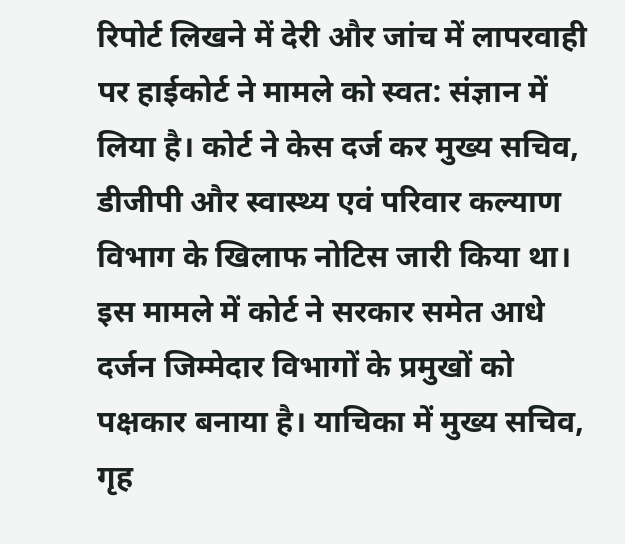रिपोर्ट लिखने में देरी और जांच में लापरवाही पर हाईकोर्ट ने मामले को स्वत: संज्ञान में लिया है। कोर्ट ने केस दर्ज कर मुख्य सचिव, डीजीपी और स्वास्थ्य एवं परिवार कल्याण विभाग के खिलाफ नोटिस जारी किया था। इस मामले में कोर्ट ने सरकार समेत आधे दर्जन जिम्मेदार विभागों के प्रमुखों को पक्षकार बनाया है। याचिका में मुख्य सचिव, गृह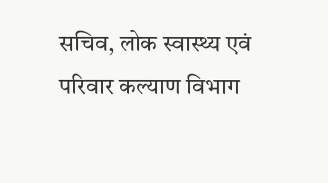सचिव, लोक स्वास्थ्य एवं परिवार कल्याण विभाग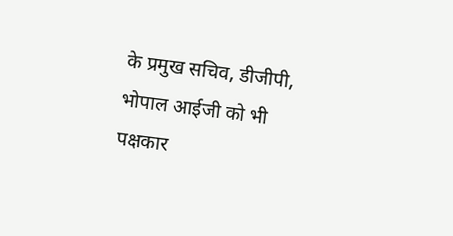के प्रमुख सचिव, डीजीपी, भोपाल आईजी को भी पक्षकार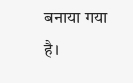बनाया गया है।